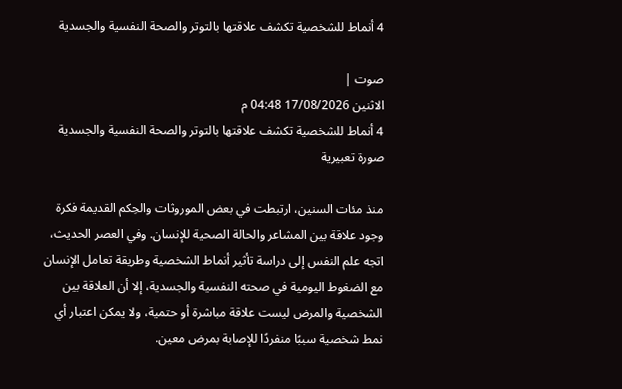4 أنماط للشخصية تكشف علاقتها بالتوتر والصحة النفسية والجسدية

صوت |
الاثنين 17/08/2026 04:48 م
4 أنماط للشخصية تكشف علاقتها بالتوتر والصحة النفسية والجسدية
صورة تعبيرية

منذ مئات السنين، ارتبطت في بعض الموروثات والحِكم القديمة فكرة وجود علاقة بين المشاعر والحالة الصحية للإنسان. وفي العصر الحديث، اتجه علم النفس إلى دراسة تأثير أنماط الشخصية وطريقة تعامل الإنسان مع الضغوط اليومية في صحته النفسية والجسدية، إلا أن العلاقة بين الشخصية والمرض ليست علاقة مباشرة أو حتمية، ولا يمكن اعتبار أي نمط شخصية سببًا منفردًا للإصابة بمرض معين.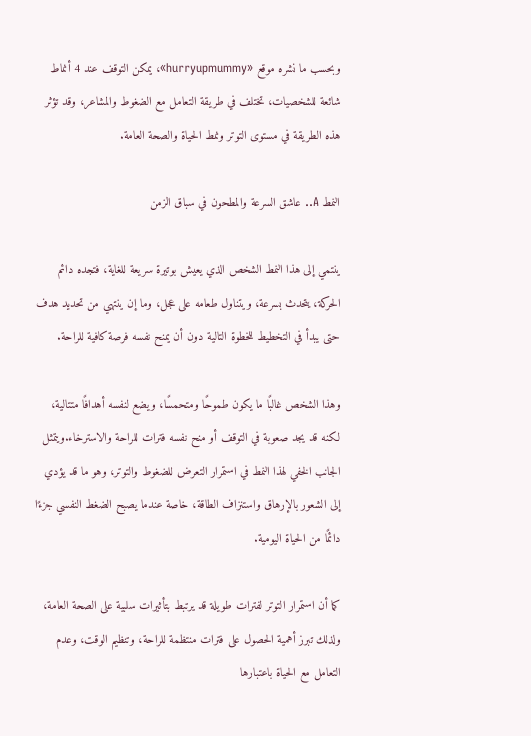وبحسب ما نشره موقع «hurryupmummy»، يمكن التوقف عند 4 أنماط شائعة للشخصيات، تختلف في طريقة التعامل مع الضغوط والمشاعر، وقد تؤثر هذه الطريقة في مستوى التوتر ونمط الحياة والصحة العامة.

النمط A.. عاشق السرعة والمطحون في سباق الزمن

ينتمي إلى هذا النمط الشخص الذي يعيش بوتيرة سريعة للغاية، فتجده دائم الحركة، يتحدث بسرعة، ويتناول طعامه على عجل، وما إن ينتهي من تحديد هدف حتى يبدأ في التخطيط للخطوة التالية دون أن يمنح نفسه فرصة كافية للراحة.

وهذا الشخص غالبًا ما يكون طموحًا ومتحمسًا، ويضع لنفسه أهدافًا متتالية، لكنه قد يجد صعوبة في التوقف أو منح نفسه فترات للراحة والاسترخاء.ويتمثل الجانب الخفي لهذا النمط في استمرار التعرض للضغوط والتوتر، وهو ما قد يؤدي إلى الشعور بالإرهاق واستنزاف الطاقة، خاصة عندما يصبح الضغط النفسي جزءًا دائمًا من الحياة اليومية.

كما أن استمرار التوتر لفترات طويلة قد يرتبط بتأثيرات سلبية على الصحة العامة، ولذلك تبرز أهمية الحصول على فترات منتظمة للراحة، وتنظيم الوقت، وعدم التعامل مع الحياة باعتبارها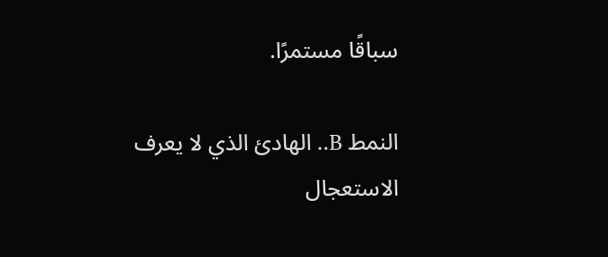سباقًا مستمرًا.

النمط B.. الهادئ الذي لا يعرف الاستعجال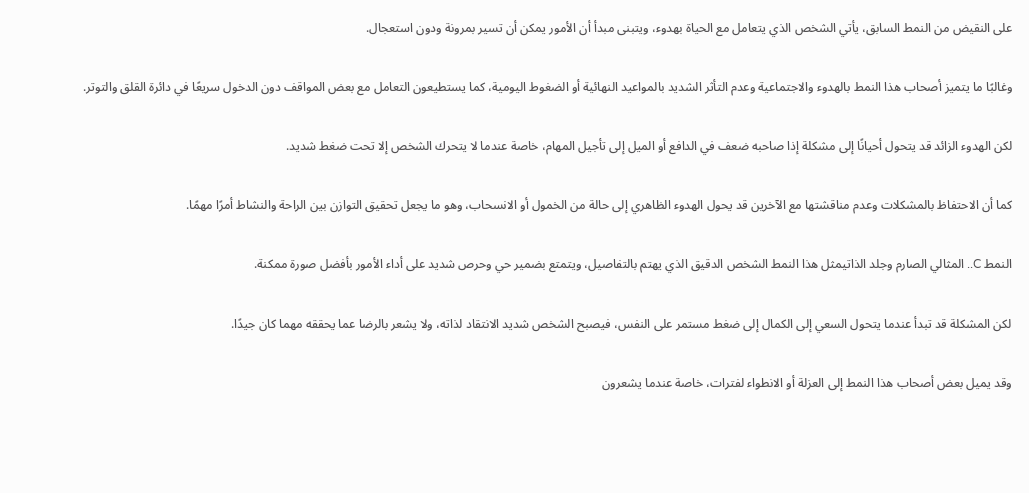على النقيض من النمط السابق، يأتي الشخص الذي يتعامل مع الحياة بهدوء، ويتبنى مبدأ أن الأمور يمكن أن تسير بمرونة ودون استعجال.

وغالبًا ما يتميز أصحاب هذا النمط بالهدوء والاجتماعية وعدم التأثر الشديد بالمواعيد النهائية أو الضغوط اليومية، كما يستطيعون التعامل مع بعض المواقف دون الدخول سريعًا في دائرة القلق والتوتر.

لكن الهدوء الزائد قد يتحول أحيانًا إلى مشكلة إذا صاحبه ضعف في الدافع أو الميل إلى تأجيل المهام، خاصة عندما لا يتحرك الشخص إلا تحت ضغط شديد.

كما أن الاحتفاظ بالمشكلات وعدم مناقشتها مع الآخرين قد يحول الهدوء الظاهري إلى حالة من الخمول أو الانسحاب، وهو ما يجعل تحقيق التوازن بين الراحة والنشاط أمرًا مهمًا.

النمط C.. المثالي الصارم وجلد الذاتيمثل هذا النمط الشخص الدقيق الذي يهتم بالتفاصيل، ويتمتع بضمير حي وحرص شديد على أداء الأمور بأفضل صورة ممكنة.

لكن المشكلة قد تبدأ عندما يتحول السعي إلى الكمال إلى ضغط مستمر على النفس، فيصبح الشخص شديد الانتقاد لذاته، ولا يشعر بالرضا عما يحققه مهما كان جيدًا.

وقد يميل بعض أصحاب هذا النمط إلى العزلة أو الانطواء لفترات، خاصة عندما يشعرون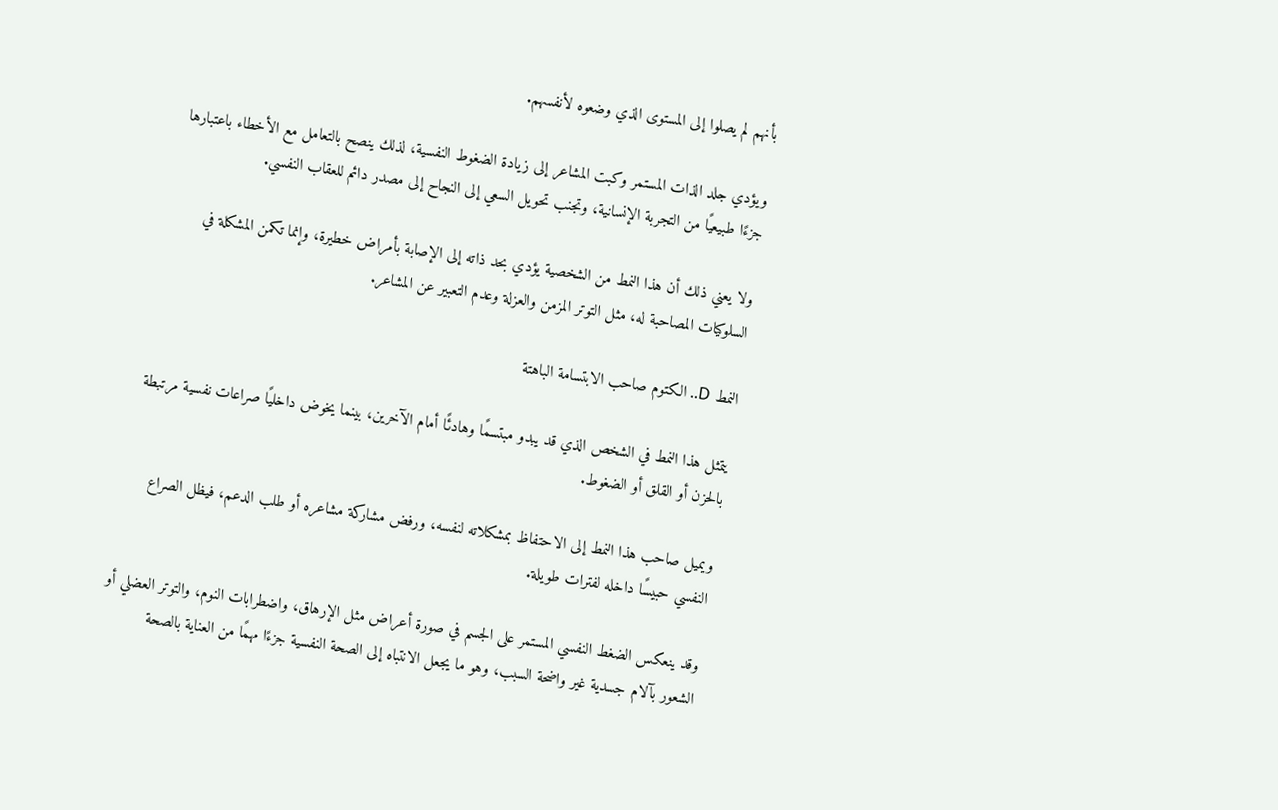بأنهم لم يصلوا إلى المستوى الذي وضعوه لأنفسهم.

ويؤدي جلد الذات المستمر وكبت المشاعر إلى زيادة الضغوط النفسية، لذلك ينصح بالتعامل مع الأخطاء باعتبارها جزءًا طبيعيًا من التجربة الإنسانية، وتجنب تحويل السعي إلى النجاح إلى مصدر دائم للعقاب النفسي.

ولا يعني ذلك أن هذا النمط من الشخصية يؤدي بحد ذاته إلى الإصابة بأمراض خطيرة، وإنما تكمن المشكلة في السلوكيات المصاحبة له، مثل التوتر المزمن والعزلة وعدم التعبير عن المشاعر.

النمط D.. الكتوم صاحب الابتسامة الباهتة

يتمثل هذا النمط في الشخص الذي قد يبدو مبتسمًا وهادئًا أمام الآخرين، بينما يخوض داخليًا صراعات نفسية مرتبطة بالحزن أو القلق أو الضغوط.

ويميل صاحب هذا النمط إلى الاحتفاظ بمشكلاته لنفسه، ورفض مشاركة مشاعره أو طلب الدعم، فيظل الصراع النفسي حبيسًا داخله لفترات طويلة.

وقد ينعكس الضغط النفسي المستمر على الجسم في صورة أعراض مثل الإرهاق، واضطرابات النوم، والتوتر العضلي أو الشعور بآلام جسدية غير واضحة السبب، وهو ما يجعل الانتباه إلى الصحة النفسية جزءًا مهمًا من العناية بالصحة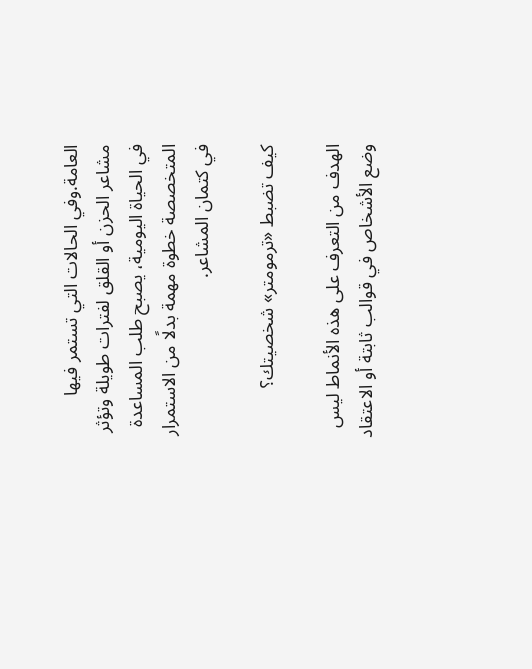العامة.وفي الحالات التي تستمر فيها مشاعر الحزن أو القلق لفترات طويلة وتؤثر في الحياة اليومية، يصبح طلب المساعدة المتخصصة خطوة مهمة بدلًا من الاستمرار في كتمان المشاعر.

كيف تضبط «ترمومتر» شخصيتك؟

الهدف من التعرف على هذه الأنماط ليس وضع الأشخاص في قوالب ثابتة أو الاعتقاد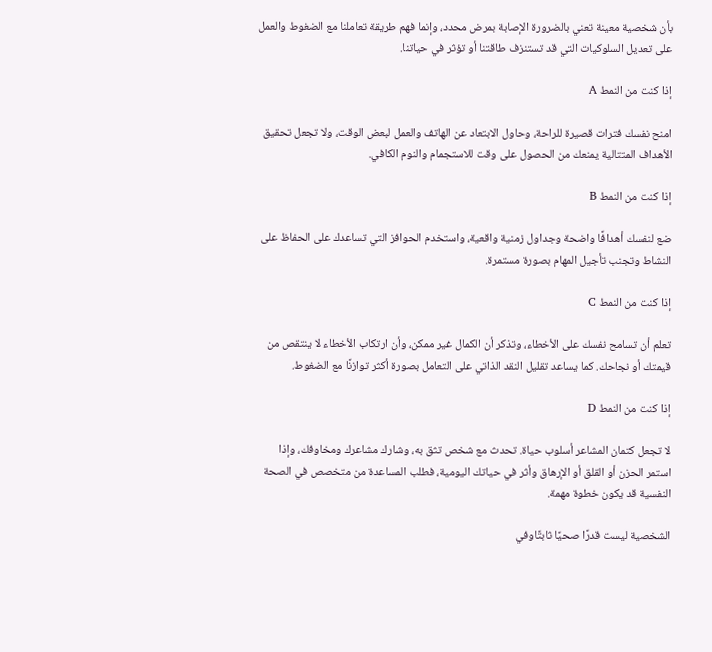بأن شخصية معينة تعني بالضرورة الإصابة بمرض محدد، وإنما فهم طريقة تعاملنا مع الضغوط والعمل على تعديل السلوكيات التي قد تستنزف طاقتنا أو تؤثر في حياتنا.

إذا كنت من النمط A

امنح نفسك فترات قصيرة للراحة، وحاول الابتعاد عن الهاتف والعمل لبعض الوقت، ولا تجعل تحقيق الأهداف المتتالية يمنعك من الحصول على وقت للاستجمام والنوم الكافي.

إذا كنت من النمط B

ضع لنفسك أهدافًا واضحة وجداول زمنية واقعية، واستخدم الحوافز التي تساعدك على الحفاظ على النشاط وتجنب تأجيل المهام بصورة مستمرة.

إذا كنت من النمط C

تعلم أن تسامح نفسك على الأخطاء، وتذكر أن الكمال غير ممكن، وأن ارتكاب الأخطاء لا ينتقص من قيمتك أو نجاحك. كما يساعد تقليل النقد الذاتي على التعامل بصورة أكثر توازنًا مع الضغوط.

إذا كنت من النمط D

لا تجعل كتمان المشاعر أسلوب حياة. تحدث مع شخص تثق به، وشارك مشاعرك ومخاوفك، وإذا استمر الحزن أو القلق أو الإرهاق وأثر في حياتك اليومية، فطلب المساعدة من متخصص في الصحة النفسية قد يكون خطوة مهمة.

الشخصية ليست قدرًا صحيًا ثابتًاوفي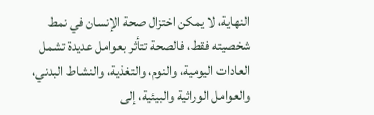النهاية، لا يمكن اختزال صحة الإنسان في نمط شخصيته فقط، فالصحة تتأثر بعوامل عديدة تشمل العادات اليومية، والنوم، والتغذية، والنشاط البدني، والعوامل الوراثية والبيئية، إلى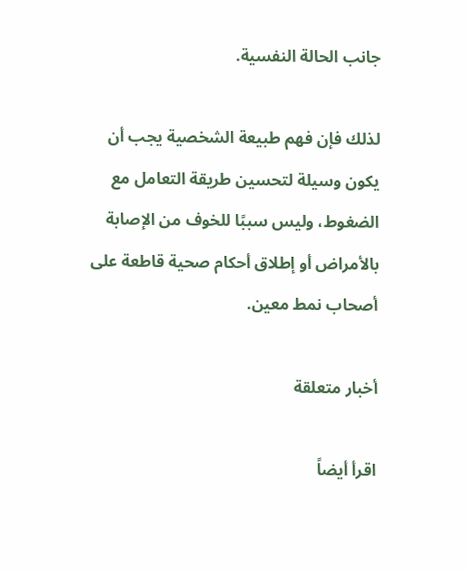جانب الحالة النفسية.

لذلك فإن فهم طبيعة الشخصية يجب أن يكون وسيلة لتحسين طريقة التعامل مع الضغوط، وليس سببًا للخوف من الإصابة بالأمراض أو إطلاق أحكام صحية قاطعة على أصحاب نمط معين.

أخبار متعلقة

اقرأ أيضاً